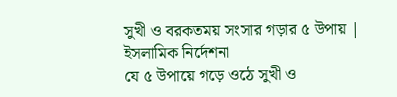সুখী ও বরকতময় সংসার গড়ার ৫ উপায় | ইসলামিক নির্দেশনা
যে ৫ উপায়ে গড়ে ওঠে সুখী ও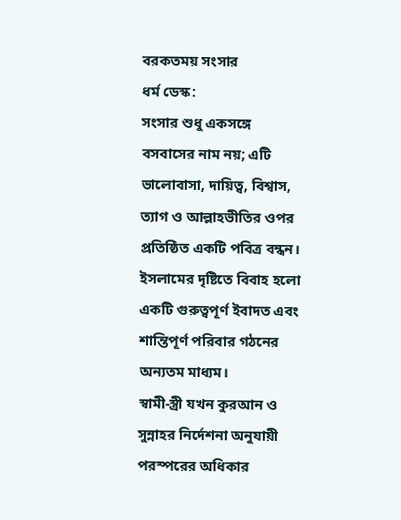বরকতময় সংসার
ধর্ম ডেস্ক:
সংসার শুধু একসঙ্গে বসবাসের নাম নয়; এটি ভালোবাসা, দায়িত্ব, বিশ্বাস, ত্যাগ ও আল্লাহভীতির ওপর প্রতিষ্ঠিত একটি পবিত্র বন্ধন। ইসলামের দৃষ্টিতে বিবাহ হলো একটি গুরুত্বপূর্ণ ইবাদত এবং শান্তিপূর্ণ পরিবার গঠনের অন্যতম মাধ্যম।
স্বামী-স্ত্রী যখন কুরআন ও সুন্নাহর নির্দেশনা অনুযায়ী পরস্পরের অধিকার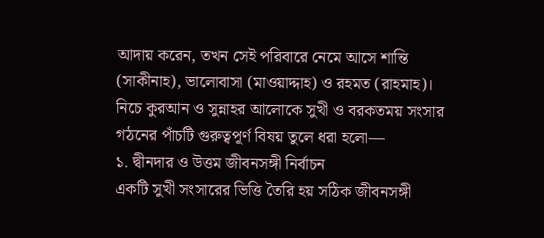আদায় করেন, তখন সেই পরিবারে নেমে আসে শান্তি (সাকীনাহ), ভালোবাসা (মাওয়াদ্দাহ) ও রহমত (রাহমাহ)।
নিচে কুরআন ও সুন্নাহর আলোকে সুখী ও বরকতময় সংসার গঠনের পাঁচটি গুরুত্বপূর্ণ বিষয় তুলে ধরা হলো—
১. দ্বীনদার ও উত্তম জীবনসঙ্গী নির্বাচন
একটি সুখী সংসারের ভিত্তি তৈরি হয় সঠিক জীবনসঙ্গী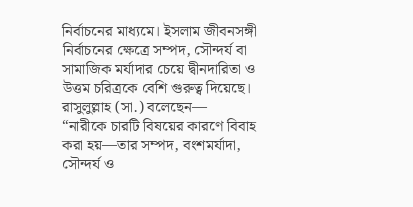নির্বাচনের মাধ্যমে। ইসলাম জীবনসঙ্গী নির্বাচনের ক্ষেত্রে সম্পদ, সৌন্দর্য বা সামাজিক মর্যাদার চেয়ে দ্বীনদারিতা ও উত্তম চরিত্রকে বেশি গুরুত্ব দিয়েছে।
রাসুলুল্লাহ (সা.) বলেছেন—
“নারীকে চারটি বিষয়ের কারণে বিবাহ করা হয়—তার সম্পদ, বংশমর্যাদা, সৌন্দর্য ও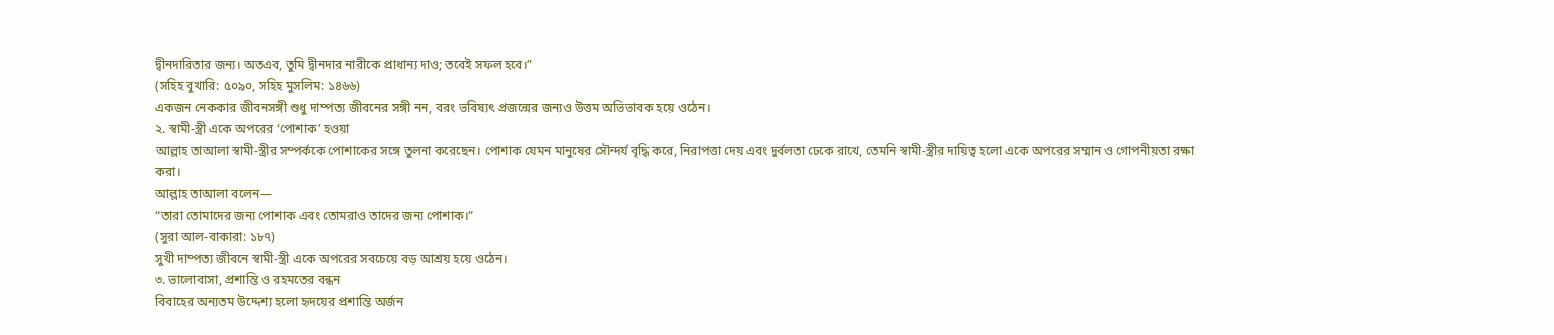দ্বীনদারিতার জন্য। অতএব, তুমি দ্বীনদার নারীকে প্রাধান্য দাও; তবেই সফল হবে।”
(সহিহ বুখারি: ৫০৯০, সহিহ মুসলিম: ১৪৬৬)
একজন নেককার জীবনসঙ্গী শুধু দাম্পত্য জীবনের সঙ্গী নন, বরং ভবিষ্যৎ প্রজন্মের জন্যও উত্তম অভিভাবক হয়ে ওঠেন।
২. স্বামী-স্ত্রী একে অপরের ‘পোশাক’ হওয়া
আল্লাহ তাআলা স্বামী-স্ত্রীর সম্পর্ককে পোশাকের সঙ্গে তুলনা করেছেন। পোশাক যেমন মানুষের সৌন্দর্য বৃদ্ধি করে, নিরাপত্তা দেয় এবং দুর্বলতা ঢেকে রাখে, তেমনি স্বামী-স্ত্রীর দায়িত্ব হলো একে অপরের সম্মান ও গোপনীয়তা রক্ষা করা।
আল্লাহ তাআলা বলেন—
“তারা তোমাদের জন্য পোশাক এবং তোমরাও তাদের জন্য পোশাক।”
(সুরা আল-বাকারা: ১৮৭)
সুখী দাম্পত্য জীবনে স্বামী-স্ত্রী একে অপরের সবচেয়ে বড় আশ্রয় হয়ে ওঠেন।
৩. ভালোবাসা, প্রশান্তি ও রহমতের বন্ধন
বিবাহের অন্যতম উদ্দেশ্য হলো হৃদয়ের প্রশান্তি অর্জন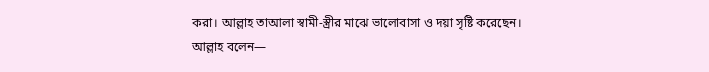করা। আল্লাহ তাআলা স্বামী-স্ত্রীর মাঝে ভালোবাসা ও দয়া সৃষ্টি করেছেন।
আল্লাহ বলেন—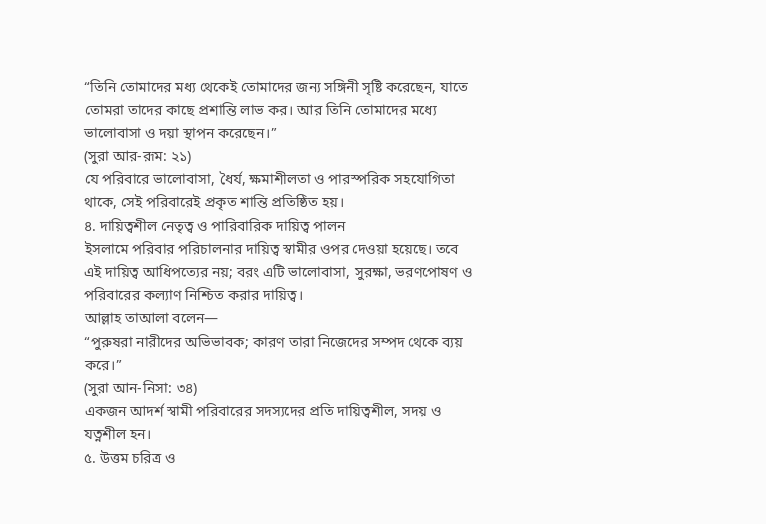“তিনি তোমাদের মধ্য থেকেই তোমাদের জন্য সঙ্গিনী সৃষ্টি করেছেন, যাতে তোমরা তাদের কাছে প্রশান্তি লাভ কর। আর তিনি তোমাদের মধ্যে ভালোবাসা ও দয়া স্থাপন করেছেন।”
(সুরা আর-রূম: ২১)
যে পরিবারে ভালোবাসা, ধৈর্য, ক্ষমাশীলতা ও পারস্পরিক সহযোগিতা থাকে, সেই পরিবারেই প্রকৃত শান্তি প্রতিষ্ঠিত হয়।
৪. দায়িত্বশীল নেতৃত্ব ও পারিবারিক দায়িত্ব পালন
ইসলামে পরিবার পরিচালনার দায়িত্ব স্বামীর ওপর দেওয়া হয়েছে। তবে এই দায়িত্ব আধিপত্যের নয়; বরং এটি ভালোবাসা, সুরক্ষা, ভরণপোষণ ও পরিবারের কল্যাণ নিশ্চিত করার দায়িত্ব।
আল্লাহ তাআলা বলেন—
“পুরুষরা নারীদের অভিভাবক; কারণ তারা নিজেদের সম্পদ থেকে ব্যয় করে।”
(সুরা আন-নিসা: ৩৪)
একজন আদর্শ স্বামী পরিবারের সদস্যদের প্রতি দায়িত্বশীল, সদয় ও যত্নশীল হন।
৫. উত্তম চরিত্র ও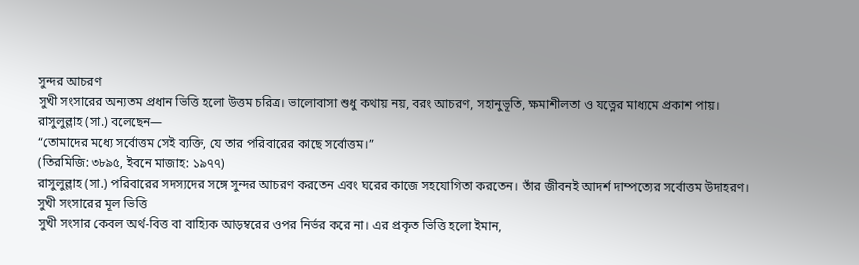সুন্দর আচরণ
সুখী সংসারের অন্যতম প্রধান ভিত্তি হলো উত্তম চরিত্র। ভালোবাসা শুধু কথায় নয়, বরং আচরণ, সহানুভূতি, ক্ষমাশীলতা ও যত্নের মাধ্যমে প্রকাশ পায়।
রাসুলুল্লাহ (সা.) বলেছেন—
“তোমাদের মধ্যে সর্বোত্তম সেই ব্যক্তি, যে তার পরিবারের কাছে সর্বোত্তম।”
(তিরমিজি: ৩৮৯৫, ইবনে মাজাহ: ১৯৭৭)
রাসুলুল্লাহ (সা.) পরিবারের সদস্যদের সঙ্গে সুন্দর আচরণ করতেন এবং ঘরের কাজে সহযোগিতা করতেন। তাঁর জীবনই আদর্শ দাম্পত্যের সর্বোত্তম উদাহরণ।
সুখী সংসারের মূল ভিত্তি
সুখী সংসার কেবল অর্থ-বিত্ত বা বাহ্যিক আড়ম্বরের ওপর নির্ভর করে না। এর প্রকৃত ভিত্তি হলো ইমান,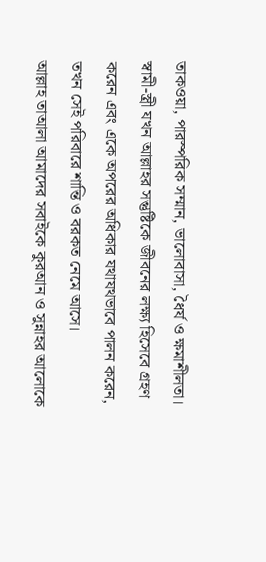তাকওয়া, পারস্পরিক সম্মান, ভালোবাসা, ধৈর্য ও ক্ষমাশীলতা।
স্বামী-স্ত্রী যখন আল্লাহর সন্তুষ্টিকে জীবনের লক্ষ্য হিসেবে গ্রহণ করেন এবং একে অপরের অধিকার যথাযথভাবে পালন করেন, তখন সেই পরিবারে শান্তি ও বরকত নেমে আসে।
আল্লাহ তাআলা আমাদের সবাইকে কুরআন ও সুন্নাহর আলোকে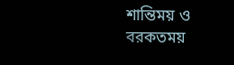শান্তিময় ও বরকতময়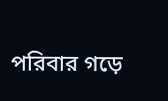পরিবার গড়ে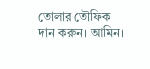তোলার তৌফিক দান করুন। আমিন।